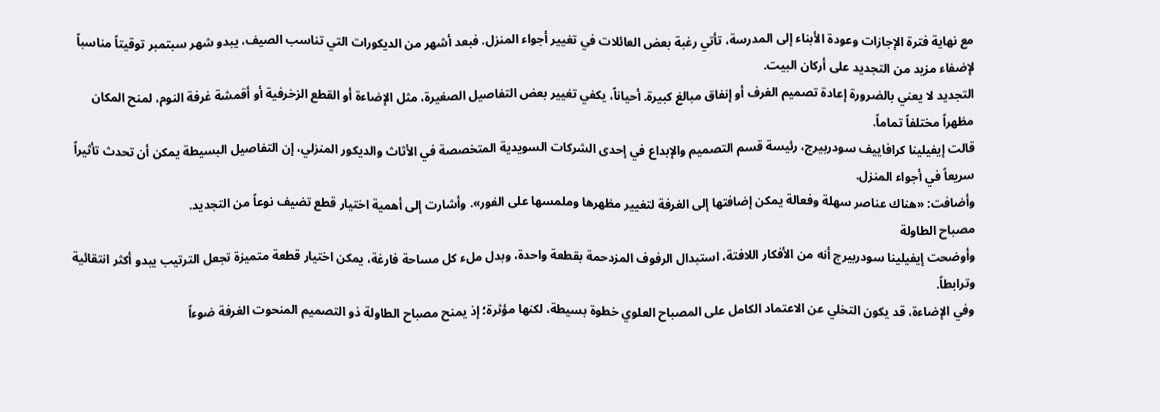مع نهاية فترة الإجازات وعودة الأبناء إلى المدرسة، تأتي رغبة بعض العائلات في تغيير أجواء المنزل. فبعد أشهر من الديكورات التي تناسب الصيف، يبدو شهر سبتمبر توقيتاً مناسباً لإضفاء مزيد من التجديد على أركان البيت.
التجديد لا يعني بالضرورة إعادة تصميم الغرف أو إنفاق مبالغ كبيرة. أحياناً، يكفي تغيير بعض التفاصيل الصغيرة، مثل الإضاءة أو القطع الزخرفية أو أقمشة غرفة النوم، لمنح المكان مظهراً مختلفاً تماماً.
قالت إيفيلينا كرافاييف سودربيرج، رئيسة قسم التصميم والإبداع في إحدى الشركات السويدية المتخصصة في الأثاث والديكور المنزلي، إن التفاصيل البسيطة يمكن أن تحدث تأثيراً سريعاً في أجواء المنزل.
وأضافت: «هناك عناصر سهلة وفعالة يمكن إضافتها إلى الغرفة لتغيير مظهرها وملمسها على الفور». وأشارت إلى أهمية اختيار قطع تضيف نوعاً من التجديد.
مصباح الطاولة
وأوضحت إيفيلينا سودربيرج أنه من الأفكار اللافتة، استبدال الرفوف المزدحمة بقطعة واحدة، وبدل ملء كل مساحة فارغة، يمكن اختيار قطعة متميزة تجعل الترتيب يبدو أكثر انتقائية وترابطاً.
وفي الإضاءة، قد يكون التخلي عن الاعتماد الكامل على المصباح العلوي خطوة بسيطة، لكنها مؤثرة؛ إذ يمنح مصباح الطاولة ذو التصميم المنحوت الغرفة ضوءاً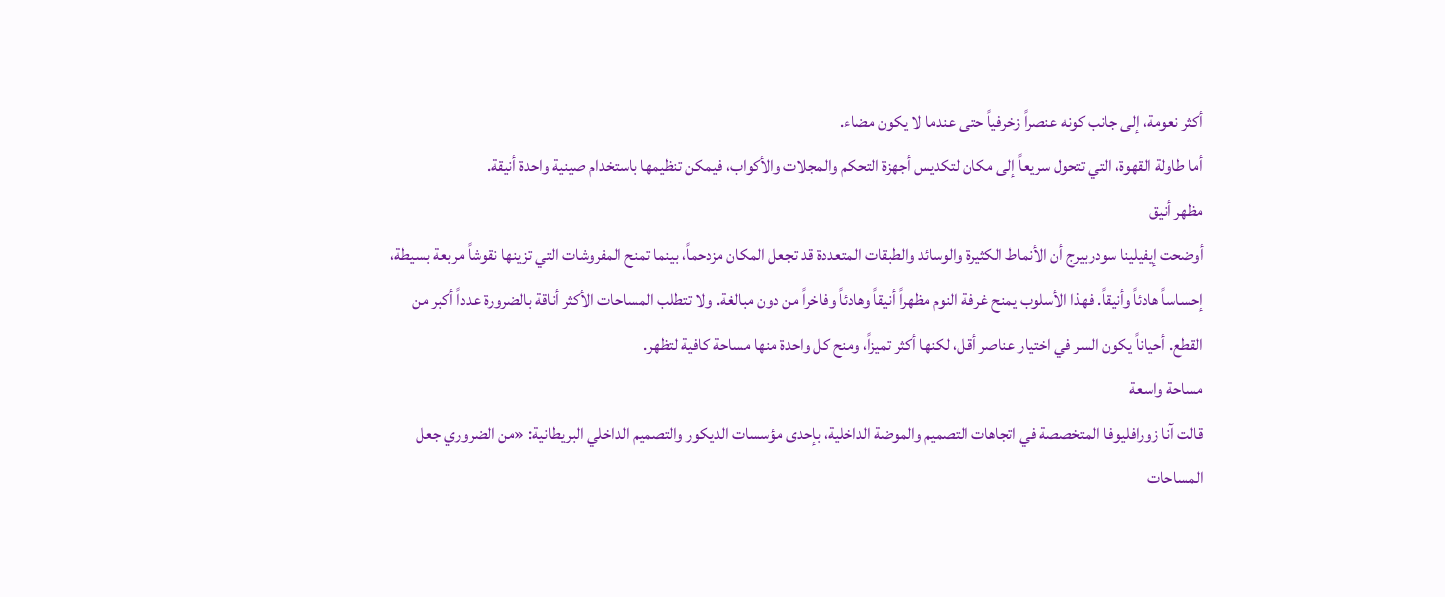أكثر نعومة، إلى جانب كونه عنصراً زخرفياً حتى عندما لا يكون مضاء.
أما طاولة القهوة، التي تتحول سريعاً إلى مكان لتكديس أجهزة التحكم والمجلات والأكواب، فيمكن تنظيمها باستخدام صينية واحدة أنيقة.
مظهر أنيق
أوضحت إيفيلينا سودربيرج أن الأنماط الكثيرة والوسائد والطبقات المتعددة قد تجعل المكان مزدحماً، بينما تمنح المفروشات التي تزينها نقوشاً مربعة بسيطة، إحساساً هادئاً وأنيقاً. فهذا الأسلوب يمنح غرفة النوم مظهراً أنيقاً وهادئاً وفاخراً من دون مبالغة. ولا تتطلب المساحات الأكثر أناقة بالضرورة عدداً أكبر من القطع. أحياناً يكون السر في اختيار عناصر أقل، لكنها أكثر تميزاً، ومنح كل واحدة منها مساحة كافية لتظهر.
مساحة واسعة
قالت آنا زورافليوفا المتخصصة في اتجاهات التصميم والموضة الداخلية، بإحدى مؤسسات الديكور والتصميم الداخلي البريطانية: «من الضروري جعل المساحات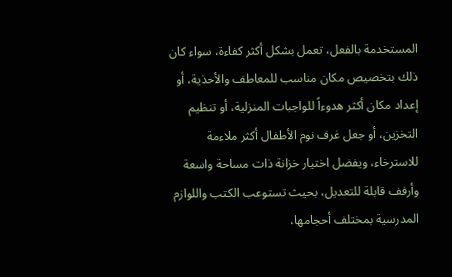المستخدمة بالفعل، تعمل بشكل أكثر كفاءة، سواء كان ذلك بتخصيص مكان مناسب للمعاطف والأحذية، أو إعداد مكان أكثر هدوءاً للواجبات المنزلية، أو تنظيم التخزين، أو جعل غرف نوم الأطفال أكثر ملاءمة للاسترخاء، ويفضل اختيار خزانة ذات مساحة واسعة وأرفف قابلة للتعديل، بحيث تستوعب الكتب واللوازم المدرسية بمختلف أحجامها،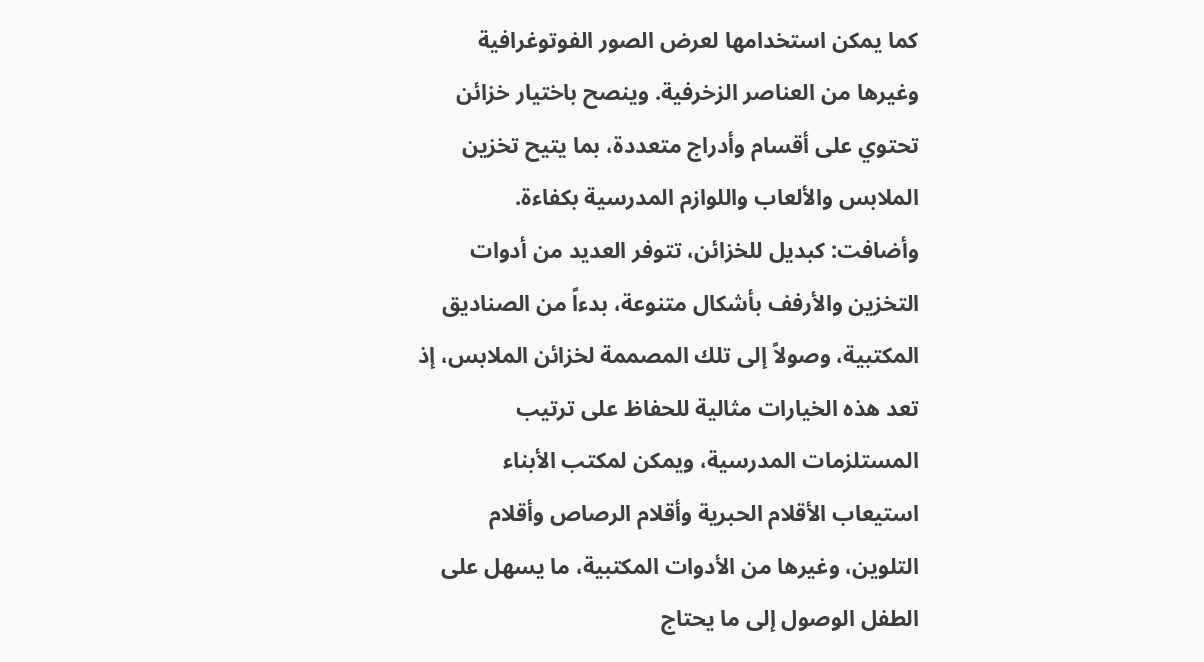كما يمكن استخدامها لعرض الصور الفوتوغرافية وغيرها من العناصر الزخرفية. وينصح باختيار خزائن تحتوي على أقسام وأدراج متعددة، بما يتيح تخزين الملابس والألعاب واللوازم المدرسية بكفاءة.
وأضافت: كبديل للخزائن، تتوفر العديد من أدوات التخزين والأرفف بأشكال متنوعة، بدءاً من الصناديق المكتبية، وصولاً إلى تلك المصممة لخزائن الملابس، إذ تعد هذه الخيارات مثالية للحفاظ على ترتيب المستلزمات المدرسية، ويمكن لمكتب الأبناء استيعاب الأقلام الحبرية وأقلام الرصاص وأقلام التلوين، وغيرها من الأدوات المكتبية، ما يسهل على الطفل الوصول إلى ما يحتاج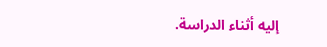إليه أثناء الدراسة.